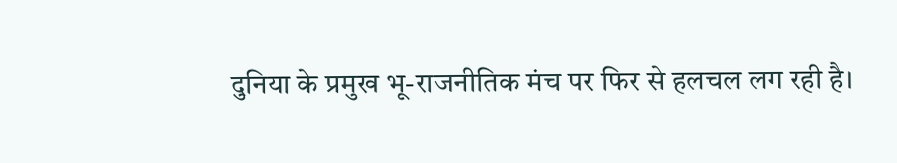दुनिया के प्रमुख भू-राजनीतिक मंच पर फिर से हलचल लग रही है।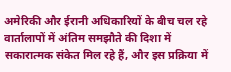अमेरिकी और ईरानी अधिकारियों के बीच चल रहे वार्तालापों में अंतिम समझौते की दिशा में सकारात्मक संकेत मिल रहे हैं, और इस प्रक्रिया में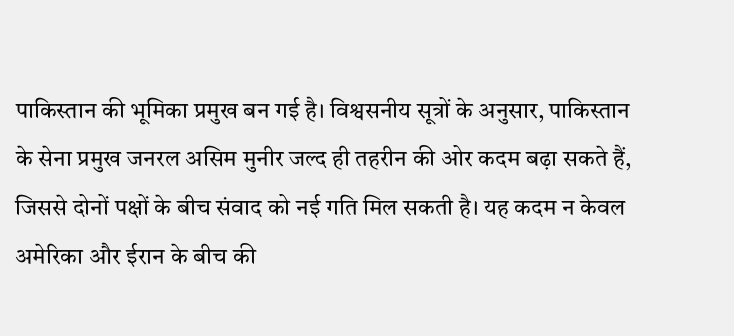पाकिस्तान की भूमिका प्रमुख बन गई है। विश्वसनीय सूत्रों के अनुसार, पाकिस्तान के सेना प्रमुख जनरल असिम मुनीर जल्द ही तहरीन की ओर कदम बढ़ा सकते हैं, जिससे दोनों पक्षों के बीच संवाद को नई गति मिल सकती है। यह कदम न केवल अमेरिका और ईरान के बीच की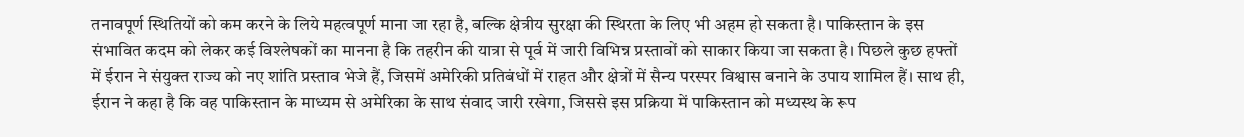तनावपूर्ण स्थितियों को कम करने के लिये महत्वपूर्ण माना जा रहा है, बल्कि क्षेत्रीय सुरक्षा की स्थिरता के लिए भी अहम हो सकता है। पाकिस्तान के इस संभावित कदम को लेकर कई विश्लेषकों का मानना है कि तहरीन की यात्रा से पूर्व में जारी विभिन्न प्रस्तावों को साकार किया जा सकता है। पिछले कुछ हफ्तों में ईरान ने संयुक्त राज्य को नए शांति प्रस्ताव भेजे हैं, जिसमें अमेरिकी प्रतिबंधों में राहत और क्षेत्रों में सैन्य परस्पर विश्वास बनाने के उपाय शामिल हैं। साथ ही, ईरान ने कहा है कि वह पाकिस्तान के माध्यम से अमेरिका के साथ संवाद जारी रखेगा, जिससे इस प्रक्रिया में पाकिस्तान को मध्यस्थ के रूप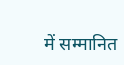में सम्मानित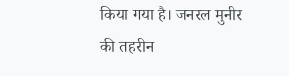किया गया है। जनरल मुनीर की तहरीन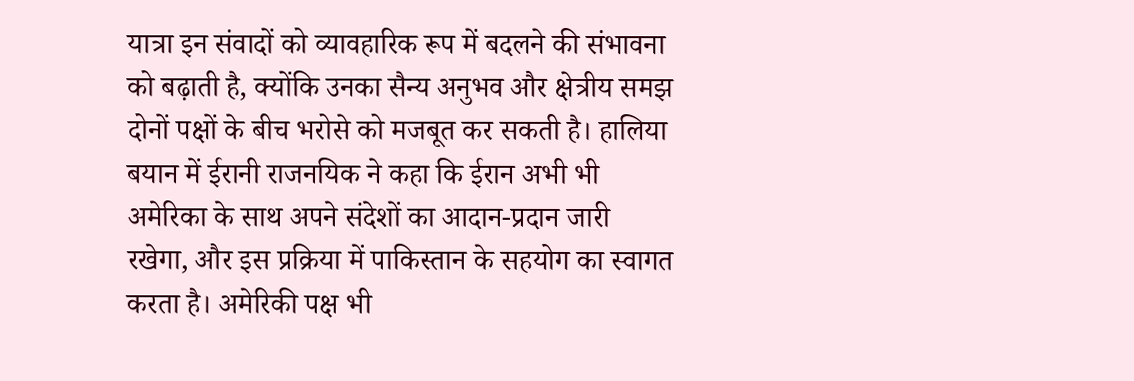यात्रा इन संवादों को व्यावहारिक रूप में बदलने की संभावना को बढ़ाती है, क्योंकि उनका सैन्य अनुभव और क्षेत्रीय समझ दोनों पक्षों के बीच भरोसे को मजबूत कर सकती है। हालिया बयान में ईरानी राजनयिक ने कहा कि ईरान अभी भी अमेरिका के साथ अपने संदेशों का आदान-प्रदान जारी रखेगा, और इस प्रक्रिया में पाकिस्तान के सहयोग का स्वागत करता है। अमेरिकी पक्ष भी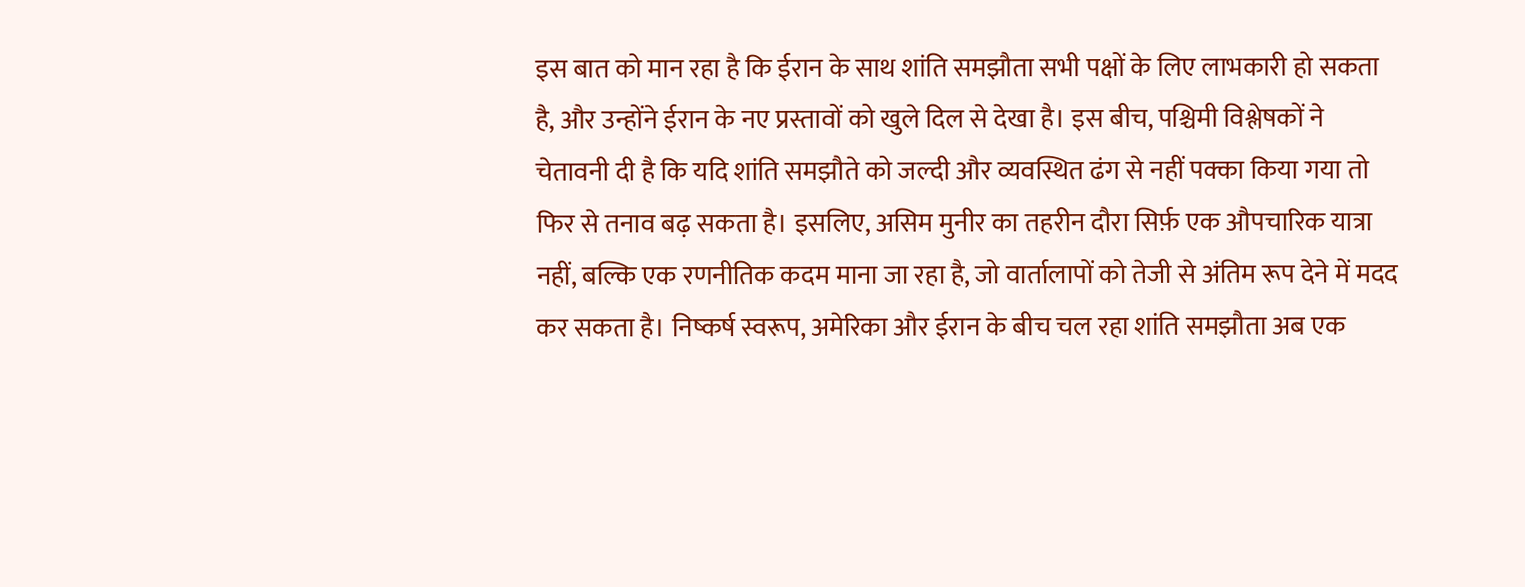इस बात को मान रहा है कि ईरान के साथ शांति समझौता सभी पक्षों के लिए लाभकारी हो सकता है, और उन्होंने ईरान के नए प्रस्तावों को खुले दिल से देखा है। इस बीच, पश्चिमी विश्लेषकों ने चेतावनी दी है कि यदि शांति समझौते को जल्दी और व्यवस्थित ढंग से नहीं पक्का किया गया तो फिर से तनाव बढ़ सकता है। इसलिए, असिम मुनीर का तहरीन दौरा सिर्फ़ एक औपचारिक यात्रा नहीं, बल्कि एक रणनीतिक कदम माना जा रहा है, जो वार्तालापों को तेजी से अंतिम रूप देने में मदद कर सकता है। निष्कर्ष स्वरूप, अमेरिका और ईरान के बीच चल रहा शांति समझौता अब एक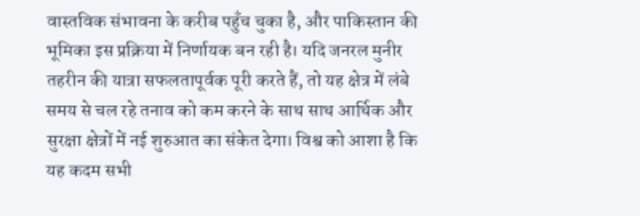वास्तविक संभावना के करीब पहुँच चुका है, और पाकिस्तान की भूमिका इस प्रक्रिया में निर्णायक बन रही है। यदि जनरल मुनीर तहरीन की यात्रा सफलतापूर्वक पूरी करते हैं, तो यह क्षेत्र में लंबे समय से चल रहे तनाव को कम करने के साथ साथ आर्थिक और सुरक्षा क्षेत्रों में नई शुरुआत का संकेत देगा। विश्व को आशा है कि यह कदम सभी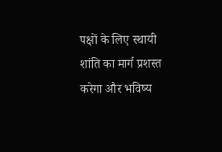पक्षों के लिए स्थायी शांति का मार्ग प्रशस्त करेगा और भविष्य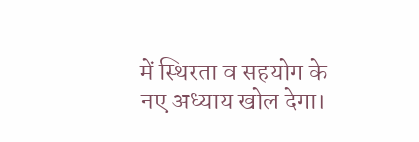में स्थिरता व सहयोग के नए अध्याय खोल देगा।